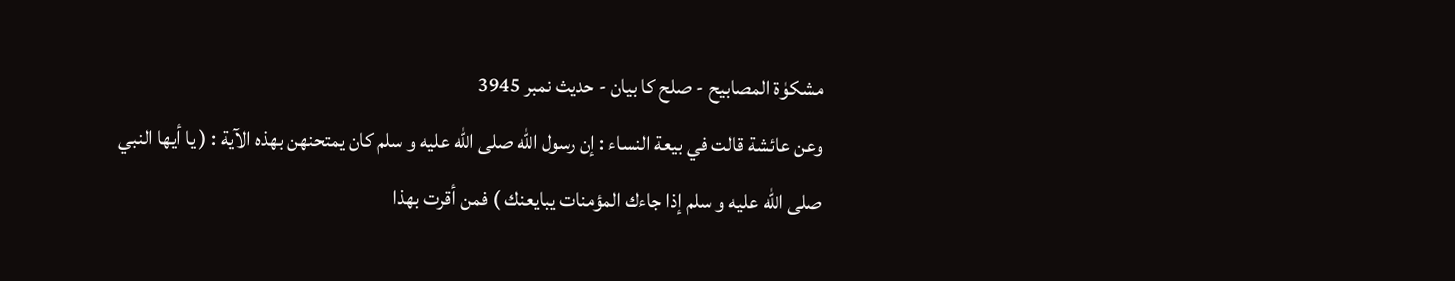مشکوٰۃ المصابیح - صلح کا بیان - حدیث نمبر 3945
وعن عائشة قالت في بيعة النساء : إن رسول الله صلى الله عليه و سلم كان يمتحنهن بهذه الآية : ( يا أيها النبي صلى الله عليه و سلم إذا جاءك المؤمنات يبايعنك ) فمن أقرت بهذا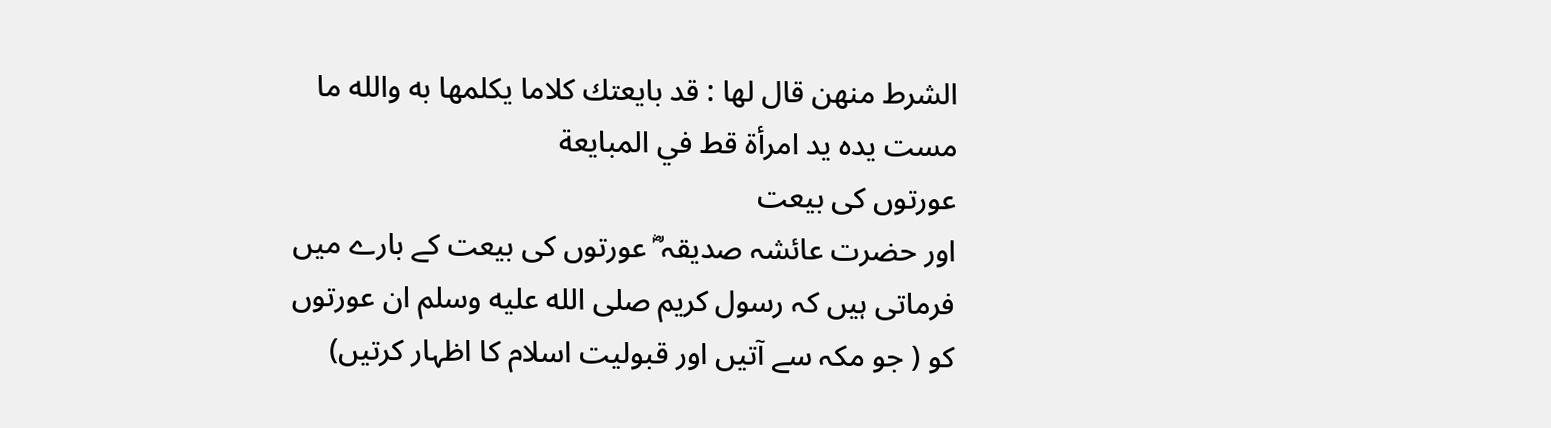الشرط منهن قال لها : قد بايعتك كلاما يكلمها به والله ما مست يده يد امرأة قط في المبايعة
عورتوں کی بیعت
اور حضرت عائشہ صدیقہ ؓ عورتوں کی بیعت کے بارے میں فرماتی ہیں کہ رسول کریم صلى الله عليه وسلم ان عورتوں کو ( جو مکہ سے آتیں اور قبولیت اسلام کا اظہار کرتیں)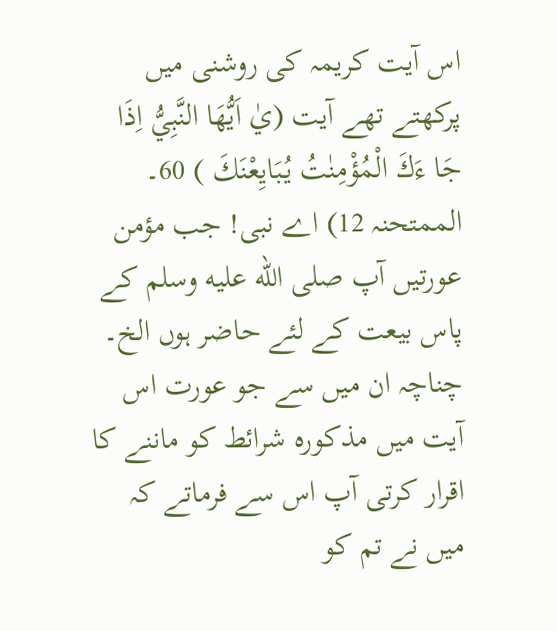اس آیت کریمہ کی روشنی میں پرکھتے تھے آیت (يٰ اَيُّهَا النَّبِيُّ اِذَا جَا ءَكَ الْمُؤْمِنٰتُ يُبَايِعْنَكَ ) 60۔ الممتحنہ 12) اے نبی! جب مؤمن عورتیں آپ صلى الله عليه وسلم کے پاس بیعت کے لئے حاضر ہوں الخ۔ چناچہ ان میں سے جو عورت اس آیت میں مذکورہ شرائط کو ماننے کا اقرار کرتی آپ اس سے فرماتے کہ میں نے تم کو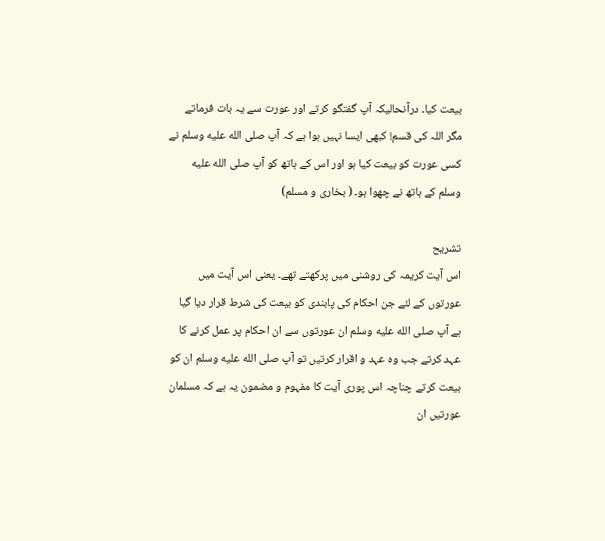بیعت کیا۔ درآنحالیکہ آپ گفتگو کرتے اور عورت سے یہ بات فرماتے مگر اللہ کی قسم! کبھی ایسا نہیں ہوا ہے کہ آپ صلى الله عليه وسلم نے کسی عورت کو بیعت کیا ہو اور اس کے ہاتھ کو آپ صلى الله عليه وسلم کے ہاتھ نے چھوا ہو۔ ( بخاری و مسلم)

تشریح
اس آیت کریمہ کی روشنی میں پرکھتے تھے۔ یعنی اس آیت میں عورتوں کے لئے جن احکام کی پابندی کو بیعت کی شرط قرار دیا گیا ہے آپ صلى الله عليه وسلم ان عورتوں سے ان احکام پر عمل کرنے کا عہد کرتے جب وہ عہد و اقرار کرتیں تو آپ صلى الله عليه وسلم ان کو بیعت کرتے چناچہ اس پوری آیت کا مفہوم و مضمون یہ ہے کہ مسلمان عورتیں ان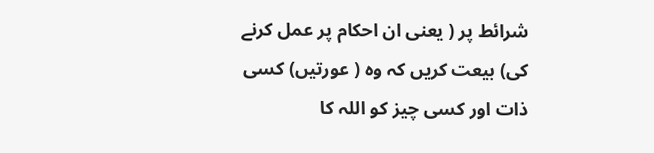شرائط پر ( یعنی ان احکام پر عمل کرنے کی) بیعت کریں کہ وہ ( عورتیں) کسی ذات اور کسی چیز کو اللہ کا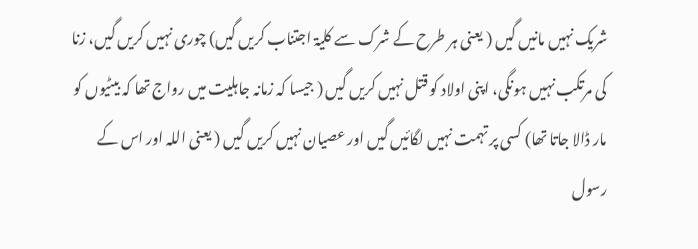شریک نہیں مانیں گیں ( یعنی ہر طرح کے شرک سے کلیۃ اجتناب کریں گیں) چوری نہیں کریں گیں، زنا کی مرتکب نہیں ہونگی، اپنی اولاد کو قتل نہیں کریں گیں ( جیسا کہ زمانہ جاہلیت میں رواج تھا کہ بیٹیوں کو مار ڈالا جاتا تھا) کسی پر تہمت نہیں لگائیں گیں اور عصیان نہیں کریں گیں ( یعنی اللہ اور اس کے رسول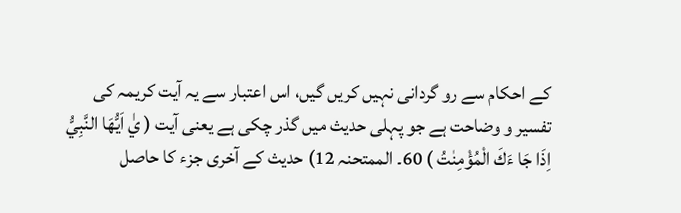کے احکام سے رو گردانی نہیں کریں گیں، اس اعتبار سے یہ آیت کریمہ کی تفسیر و وضاحت ہے جو پہلی حدیث میں گذر چکی ہے یعنی آیت ( يٰ اَيُّهَا النَّبِيُّ اِذَا جَا ءَكَ الْمُؤْمِنٰتُ ) 60۔ الممتحنہ 12) حدیث کے آخری جزء کا حاصل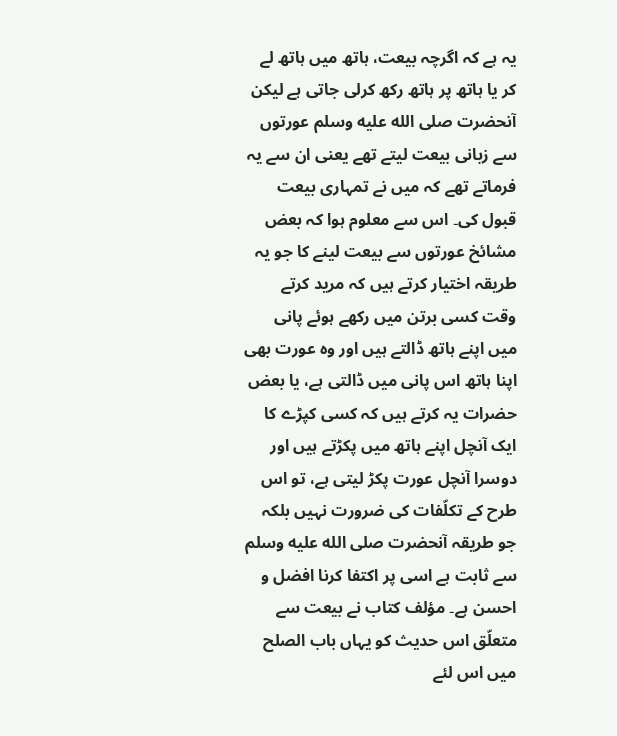یہ ہے کہ اگرچہ بیعت، ہاتھ میں ہاتھ لے کر یا ہاتھ پر ہاتھ رکھ کرلی جاتی ہے لیکن آنحضرت صلى الله عليه وسلم عورتوں سے زبانی بیعت لیتے تھے یعنی ان سے یہ فرماتے تھے کہ میں نے تمہاری بیعت قبول کی۔ اس سے معلوم ہوا کہ بعض مشائخ عورتوں سے بیعت لینے کا جو یہ طریقہ اختیار کرتے ہیں کہ مرید کرتے وقت کسی برتن میں رکھے ہوئے پانی میں اپنے ہاتھ ڈالتے ہیں اور وہ عورت بھی اپنا ہاتھ اس پانی میں ڈالتی ہے، یا بعض حضرات یہ کرتے ہیں کہ کسی کپڑے کا ایک آنچل اپنے ہاتھ میں پکڑتے ہیں اور دوسرا آنچل عورت پکڑ لیتی ہے، تو اس طرح کے تکلّفات کی ضرورت نہیں بلکہ جو طریقہ آنحضرت صلى الله عليه وسلم سے ثابت ہے اسی پر اکتفا کرنا افضل و احسن ہے۔ مؤلف کتاب نے بیعت سے متعلّق اس حدیث کو یہاں باب الصلح میں اس لئے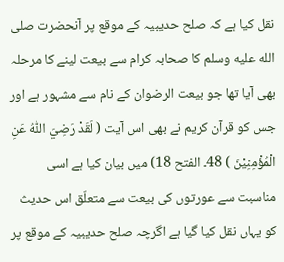نقل کیا ہے کہ صلح حدیبیہ کے موقع پر آنحضرت صلى الله عليه وسلم کا صحابہ کرام سے بیعت لینے کا مرحلہ بھی آیا تھا جو بیعت الرضوان کے نام سے مشہور ہے اور جس کو قرآن کریم نے بھی اس آیت ( لَقَدْ رَضِيَ اللّٰهُ عَنِ الْمُؤْمِنِيْنَ ) 48۔ الفتح 18) میں بیان کیا ہے اسی مناسبت سے عورتوں کی بیعت سے متعلّق اس حدیث کو یہاں نقل کیا گیا ہے اگرچہ صلح حدیبیہ کے موقع پر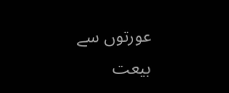عورتوں سے بیعت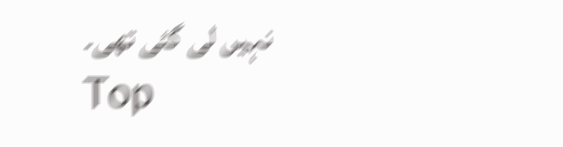نہیں لی گئی تھی۔
Top